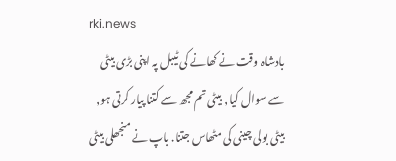rki.news
بادشاہ وقت نے کھانے کی ٹیبل پہ اپنی بڑی بیٹی سے سوال کیا, بیٹی تم مجھ سے کتنا پیار کرتی ہو, بیٹی بولی چینی کی مٹھاس جتنا. باپ نے منجھلی بیٹی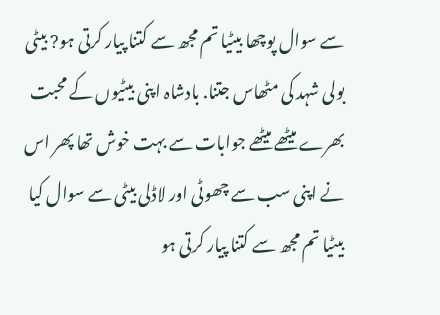سے سوال پوچھا بیٹیا تم مجھ سے کتنا پیار کرتی ہو? بیٹی بولی شہد کی مٹھاس جتنا. بادشاہ اپنی بیٹیوں کے محبت بھرے میٹھے میٹھے جوابات سے بہت خوش تھا پھر اس نے اپنی سب سے چھوٹی اور لاڈلی بیٹی سے سوال کیا بیٹیا تم مجھ سے کتنا پیار کرتی ہو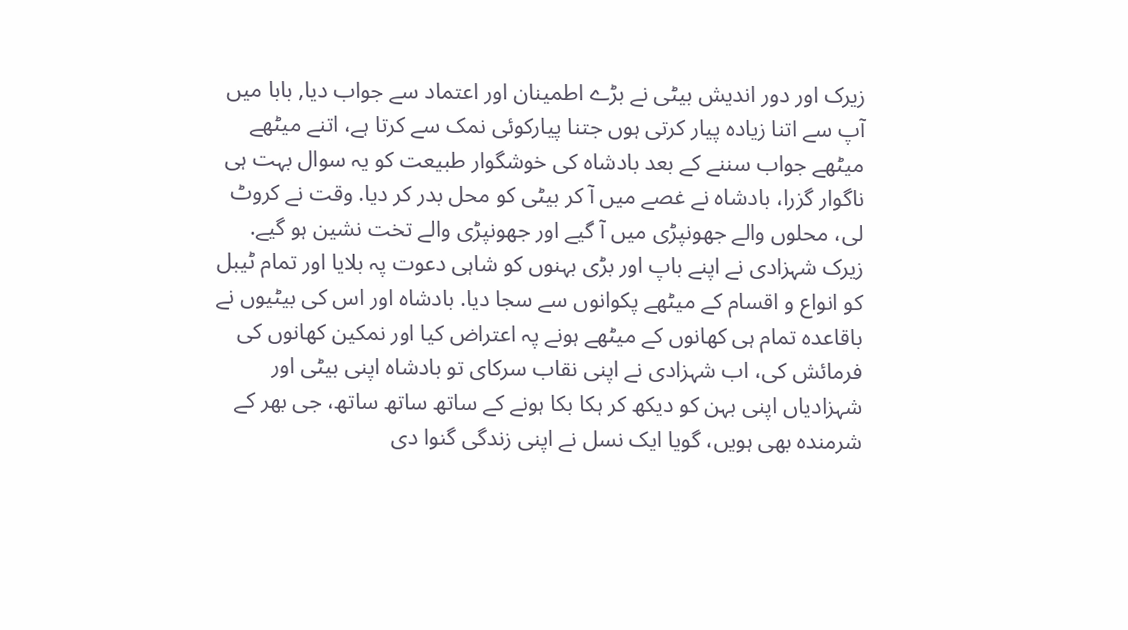زیرک اور دور اندیش بیٹی نے بڑے اطمینان اور اعتماد سے جواب دیا, بابا میں آپ سے اتنا زیادہ پیار کرتی ہوں جتنا پیارکوئی نمک سے کرتا ہے، اتنے میٹھے میٹھے جواب سننے کے بعد بادشاہ کی خوشگوار طبیعت کو یہ سوال بہت ہی ناگوار گزرا، بادشاہ نے غصے میں آ کر بیٹی کو محل بدر کر دیا. وقت نے کروٹ لی، محلوں والے جھونپڑی میں آ گیے اور جھونپڑی والے تخت نشین ہو گیے.
زیرک شہزادی نے اپنے باپ اور بڑی بہنوں کو شاہی دعوت پہ بلایا اور تمام ٹیبل کو انواع و اقسام کے میٹھے پکوانوں سے سجا دیا. بادشاہ اور اس کی بیٹیوں نے باقاعدہ تمام ہی کھانوں کے میٹھے ہونے پہ اعتراض کیا اور نمکین کھانوں کی فرمائش کی، اب شہزادی نے اپنی نقاب سرکای تو بادشاہ اپنی بیٹی اور شہزادیاں اپنی بہن کو دیکھ کر ہکا بکا ہونے کے ساتھ ساتھ ساتھ، جی بھر کے شرمندہ بھی ہویں، گویا ایک نسل نے اپنی زندگی گنوا دی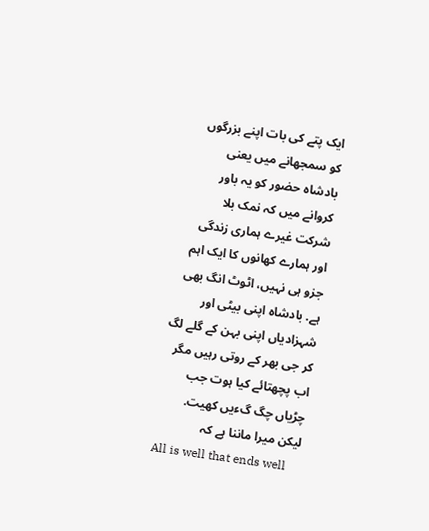ایک پتے کی بات اپنے بزرگوں کو سمجھانے میں یعنی بادشاہ حضور کو یہ باور کروانے میں کہ نمک بلا شرکت غیرے ہماری زندگی اور ہمارے کھانوں کا ایک اہم جزو ہی نہیں، اٹوٹ انگ بھی ہے. بادشاہ اپنی بیٹی اور شہزادیاں اپنی بہن کے گلے لگ کر جی بھر کے روتی رہیں مگر اب پچھتائے کیا ہوت جب چڑیاں چگ گءیں کھیت. لیکن میرا ماننا ہے کہ
All is well that ends well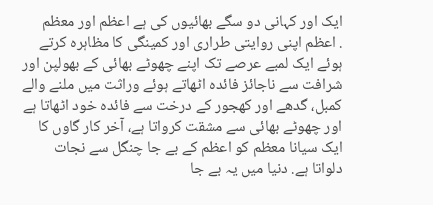ایک اور کہانی دو سگے بھائیوں کی ہے اعظم اور معظم
. اعظم اپنی روایتی طراری اور کمینگی کا مظاہرہ کرتے ہوئے ایک لمبے عرصے تک اپنے چھوٹے بھائی کے بھولپن اور شرافت سے ناجائز فائدہ اٹھاتے ہوئے وراثت میں ملنے والے کمبل، گدھے اور کھجور کے درخت سے فائدہ خود اٹھاتا ہے اور چھوٹے بھائی سے مشقت کرواتا ہے، آخر کار گاوں کا ایک سیانا معظم کو اعظم کے بے جا چنگل سے نجات دلواتا ہے. دنیا میں یہ بے جا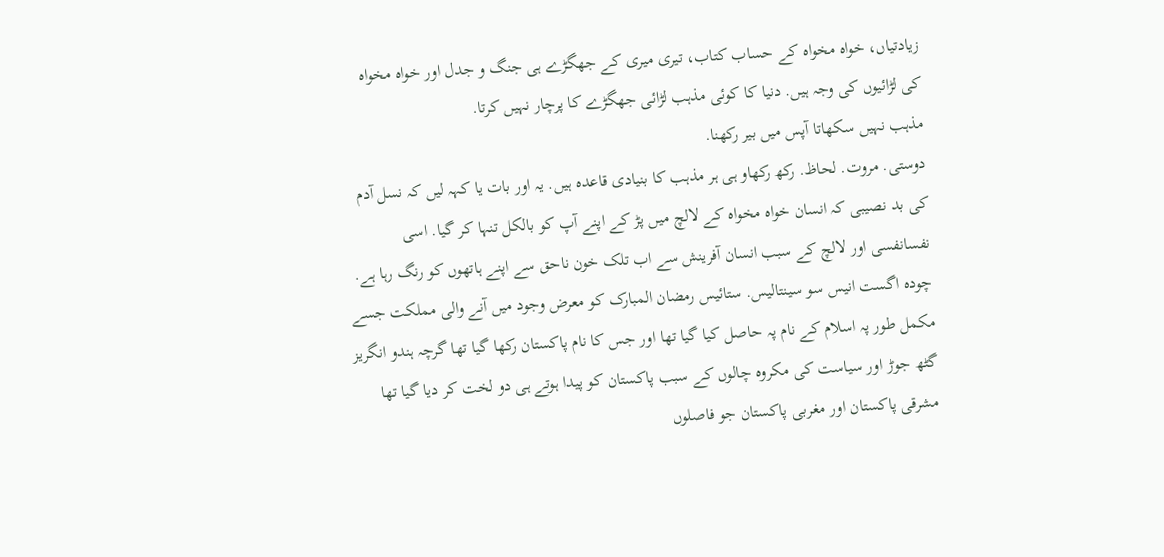زیادتیاں، خواہ مخواہ کے حساب کتاب، تیری میری کے جھگڑے ہی جنگ و جدل اور خواہ مخواہ کی لڑائیوں کی وجہ ہیں. دنیا کا کوئی مذہب لڑائی جھگڑے کا پرچار نہیں کرتا.
مذہب نہیں سکھاتا آپس میں بیر رکھنا.
دوستی. مروت. لحاظ. رکھ رکھاو ہی ہر مذہب کا بنیادی قاعدہ ہیں. یہ اور بات یا کہہ لیں کہ نسل آدم کی بد نصیبی کہ انسان خواہ مخواہ کے لالچ میں پڑ کے اپنے آپ کو بالکل تنہا کر گیا. اسی نفسانفسی اور لالچ کے سبب انسان آفرینش سے اب تلک خون ناحق سے اپنے ہاتھوں کو رنگ رہا ہے.
چودہ اگست انیس سو سینتالیس. ستائیس رمضان المبارک کو معرض وجود میں آنے والی مملکت جسے مکمل طور پہ اسلام کے نام پہ حاصل کیا گیا تھا اور جس کا نام پاکستان رکھا گیا تھا گرچہ ہندو انگریز گٹھ جوڑ اور سیاست کی مکروہ چالوں کے سبب پاکستان کو پیدا ہوتے ہی دو لخت کر دیا گیا تھا مشرقی پاکستان اور مغربی پاکستان جو فاصلوں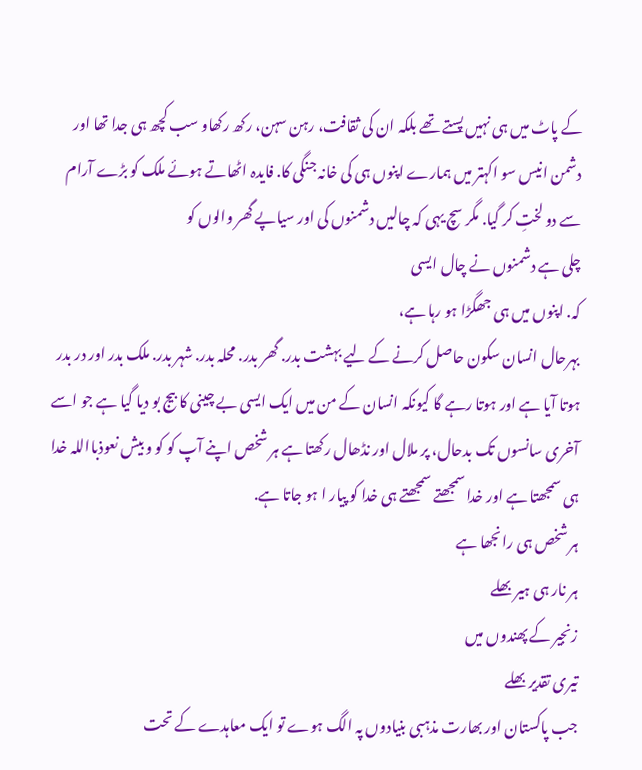کے پاٹ میں ہی نہیں پستے تھے بلکہ ان کی ثقافت، رہن سہن، رکھ رکھاو سب کچھ ہی جدا تھا اور دشمن انیس سو اکہتر میں ہمارے اپنوں ہی کی خانہ جنگی کا. فایدہ اٹھاتے ہوئے ملک کو بڑے آرام سے دو لختِ کر گیا. مگر سچ یہی کہ چالیں دشمنوں کی اور سیاپے گھر والوں کو
چلی ہے دشمنوں نے چال ایسی
کہ. اپنوں میں ہی جھگڑا ہو رہا ہے،
بہرحال انسان سکون حاصل کرنے کے لیے بہشت بدر. گھر بدر. محلہ بدر. شہر بدر. ملک بدر اور در بدر ہوتا آیا ہے اور ہوتا رہے گا کیونکہ انسان کے من میں ایک ایسی بے چینی کا بیج بو دیا گیا ہے جو اسے آخری سانسوں تک بدحال، پر ملال اور نڈھال رکھتا ہے ہر شخص اپنے آپ کو کو و بیش نعوذبااللہ خدا ہی سمجھتا ہے اور خدا سمجھتے سمجھتے ہی خدا کو پیار ا ہو جاتا ہے.
ہر شخص ہی رانجھا ہے
ہر نار ہی ہیر بھلے
زنجیر کے پھندوں میں
تیری تقدیر بھلے
جب پاکستان اور بھارت مذہبی بنیادوں پہ الگ ہوے تو ایک معاہدے کے تحت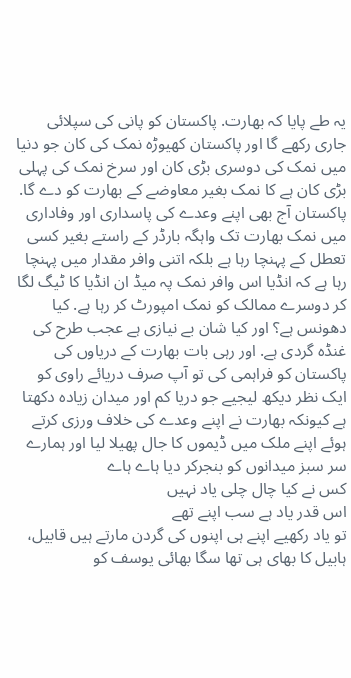یہ طے پایا کہ بھارت. پاکستان کو پانی کی سپلائی جاری رکھے گا اور پاکستان کھیوڑہ نمک کی کان جو دنیا میں نمک کی دوسری بڑی کان اور سرخ نمک کی پہلی بڑی کان ہے کا نمک بغیر معاوضے کے بھارت کو دے گا. پاکستان آج بھی اپنے وعدے کی پاسداری اور وفاداری میں نمک بھارت تک واہگہ بارڈر کے راستے بغیر کسی تعطل کے پہنچا رہا ہے بلکہ اتنی وافر مقدار میں پہنچا رہا ہے کہ انڈیا اس وافر نمک پہ میڈ ان انڈیا کا ٹیگ لگا کر دوسرے ممالک کو نمک امپورٹ کر رہا ہے. کیا دھونس ہے؟ اور کیا شان بے نیازی ہے عجب طرح کی غنڈہ گردی ہے. اور رہی بات بھارت کے دریاوں کی پاکستان کو فراہمی کی تو آپ صرف دریائے راوی کو ایک نظر دیکھ لیجیے جو دریا کم اور میدان زیادہ دکھتا ہے کیونکہ بھارت نے اپنے وعدے کی خلاف ورزی کرتے ہوئے اپنے ملک میں ڈیموں کا جال پھیلا لیا اور ہمارے سر سبز میدانوں کو بنجرکر دیا ہاے ہاے
کس نے کیا چال چلی یاد نہیں
اس قدر یاد ہے سب اپنے تھے
تو یاد رکھیے اپنے ہی اپنوں کی گردن مارتے ہیں قابیل، ہابیل کا بھای ہی تھا سگا بھائی یوسف کو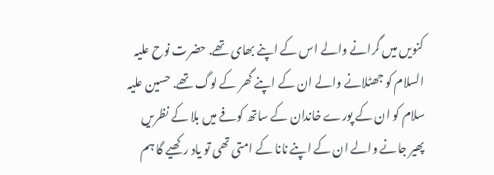کنویں میں گرانے والے اس کے اپنے بھای تھے. حضرت نوح علیہ السلام کو جھٹلانے والے ان کے اپنے گھر کے لوگ تھے. حسین علیہ سلام کو ان کے پورے خاندان کے ساتھ کوفے میں بلا کے نظریں پھیر جانے والے ان کے اپنے نانا کے امتی تھی تو یاد رکھیے گا ہم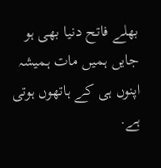بھلے فاتح دنیا بھی ہو جایں ہمیں مات ہمیشہ اپنوں ہی کے ہاتھوں ہوتی ہے.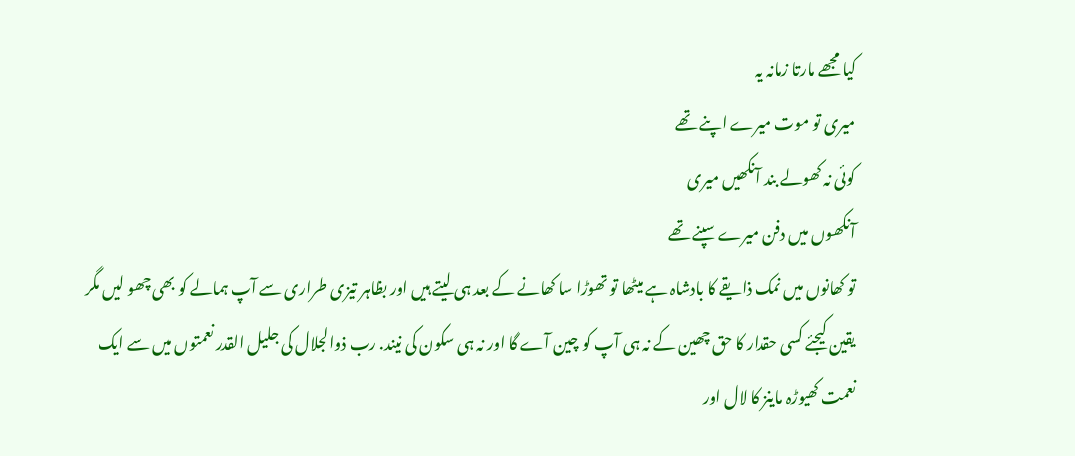کیا مجھے مارتا زمانہ یہ
میری تو موت میرے اپنے تھے
کوئی نہ کھولے بند آنکھیں میری
آنکھوں میں دفن میرے سپنے تھے
تو کھانوں میں نمک ذایقے کا بادشاہ ہے میٹھا تو تھوڑا سا کھانے کے بعد ہی لیتے ہیں اور بظاہر تیزی طراری سے آپ ہمالے کو بھی چھو لیں مگر یقین کیجئے کسی حقدار کا حق چھین کے نہ ہی آپ کو چین آے گا اور نہ ہی سکون کی نیند. رب ذوالجلال کی جلیل القدر نعمتوں میں سے ایک نعمت کھیوڑہ ماینز کا لال اور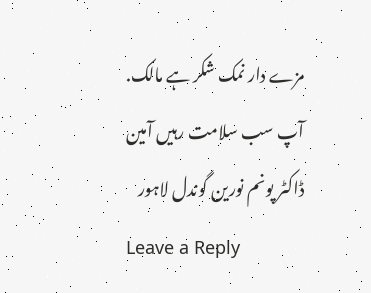مزے دار نمک شکر ہے مالک.
آپ سب سلامت رہیں آمین
ڈاکٹر پونم نورین گوندل لاہور
Leave a Reply